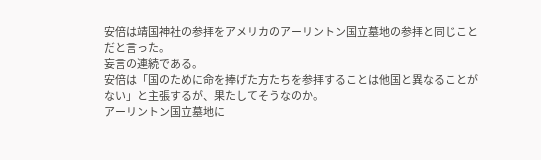安倍は靖国神社の参拝をアメリカのアーリントン国立墓地の参拝と同じことだと言った。
妄言の連続である。
安倍は「国のために命を捧げた方たちを参拝することは他国と異なることがない」と主張するが、果たしてそうなのか。
アーリントン国立墓地に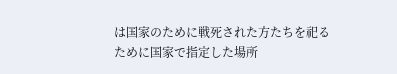は国家のために戦死された方たちを祀るために国家で指定した場所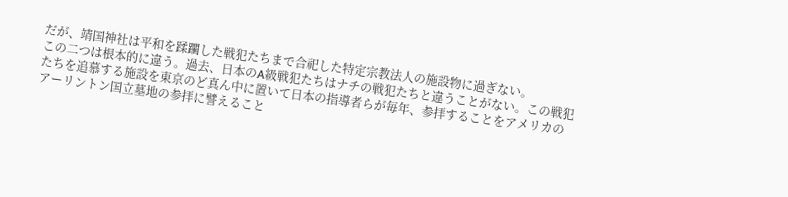だが、靖国神社は平和を蹂躙した戦犯たちまで合祀した特定宗教法人の施設物に過ぎない。
この二つは根本的に違う。過去、日本のA級戦犯たちはナチの戦犯たちと違うことがない。この戦犯たちを追慕する施設を東京のど真ん中に置いて日本の指導者らが毎年、参拝することをアメリカのアーリントン国立墓地の参拝に譬えること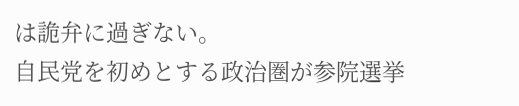は詭弁に過ぎない。
自民党を初めとする政治圏が参院選挙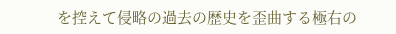を控えて侵略の過去の歴史を歪曲する極右の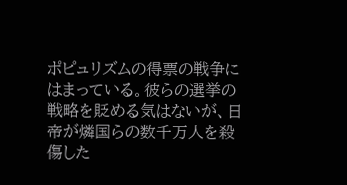ポピュリズムの得票の戦争にはまっている。彼らの選挙の戦略を貶める気はないが、日帝が燐国らの数千万人を殺傷した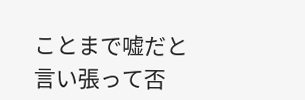ことまで嘘だと言い張って否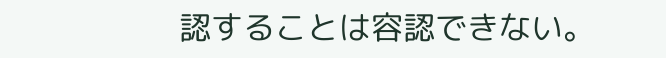認することは容認できない。